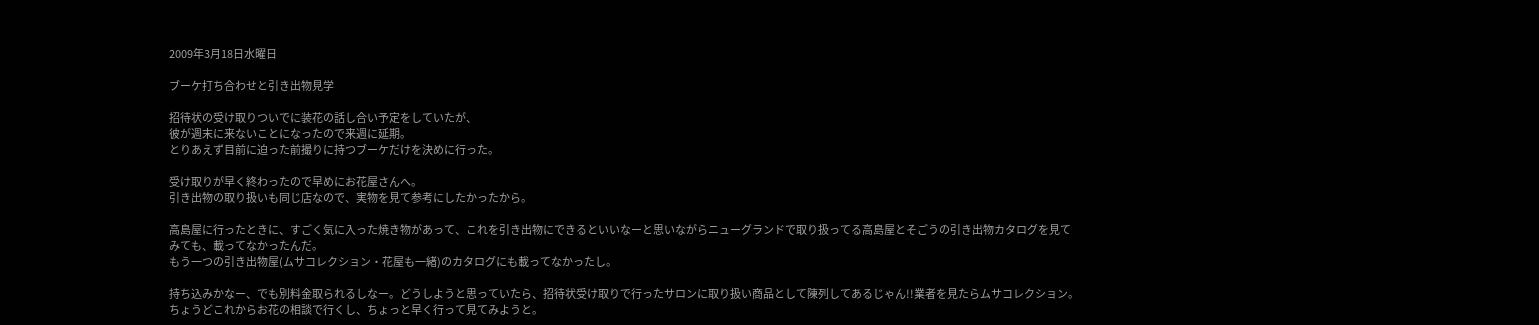2009年3月18日水曜日

ブーケ打ち合わせと引き出物見学

招待状の受け取りついでに装花の話し合い予定をしていたが、
彼が週末に来ないことになったので来週に延期。
とりあえず目前に迫った前撮りに持つブーケだけを決めに行った。

受け取りが早く終わったので早めにお花屋さんへ。
引き出物の取り扱いも同じ店なので、実物を見て参考にしたかったから。

高島屋に行ったときに、すごく気に入った焼き物があって、これを引き出物にできるといいなーと思いながらニューグランドで取り扱ってる高島屋とそごうの引き出物カタログを見てみても、載ってなかったんだ。
もう一つの引き出物屋(ムサコレクション・花屋も一緒)のカタログにも載ってなかったし。

持ち込みかなー、でも別料金取られるしなー。どうしようと思っていたら、招待状受け取りで行ったサロンに取り扱い商品として陳列してあるじゃん!!業者を見たらムサコレクション。ちょうどこれからお花の相談で行くし、ちょっと早く行って見てみようと。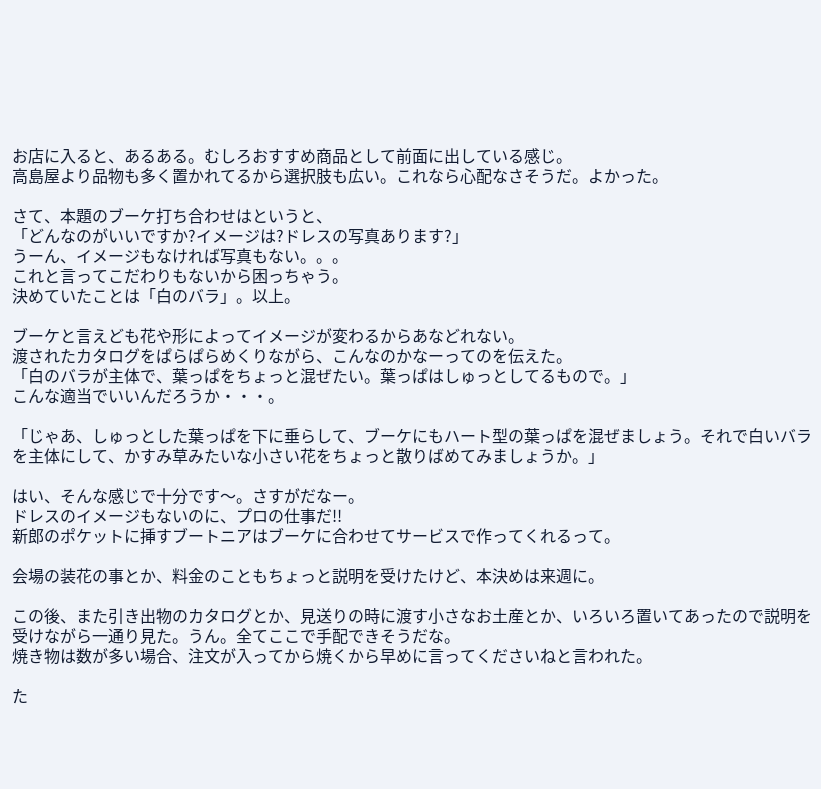お店に入ると、あるある。むしろおすすめ商品として前面に出している感じ。
高島屋より品物も多く置かれてるから選択肢も広い。これなら心配なさそうだ。よかった。

さて、本題のブーケ打ち合わせはというと、
「どんなのがいいですか?イメージは?ドレスの写真あります?」
うーん、イメージもなければ写真もない。。。
これと言ってこだわりもないから困っちゃう。
決めていたことは「白のバラ」。以上。

ブーケと言えども花や形によってイメージが変わるからあなどれない。
渡されたカタログをぱらぱらめくりながら、こんなのかなーってのを伝えた。
「白のバラが主体で、葉っぱをちょっと混ぜたい。葉っぱはしゅっとしてるもので。」
こんな適当でいいんだろうか・・・。

「じゃあ、しゅっとした葉っぱを下に垂らして、ブーケにもハート型の葉っぱを混ぜましょう。それで白いバラを主体にして、かすみ草みたいな小さい花をちょっと散りばめてみましょうか。」

はい、そんな感じで十分です〜。さすがだなー。
ドレスのイメージもないのに、プロの仕事だ!!
新郎のポケットに挿すブートニアはブーケに合わせてサービスで作ってくれるって。

会場の装花の事とか、料金のこともちょっと説明を受けたけど、本決めは来週に。

この後、また引き出物のカタログとか、見送りの時に渡す小さなお土産とか、いろいろ置いてあったので説明を受けながら一通り見た。うん。全てここで手配できそうだな。
焼き物は数が多い場合、注文が入ってから焼くから早めに言ってくださいねと言われた。

た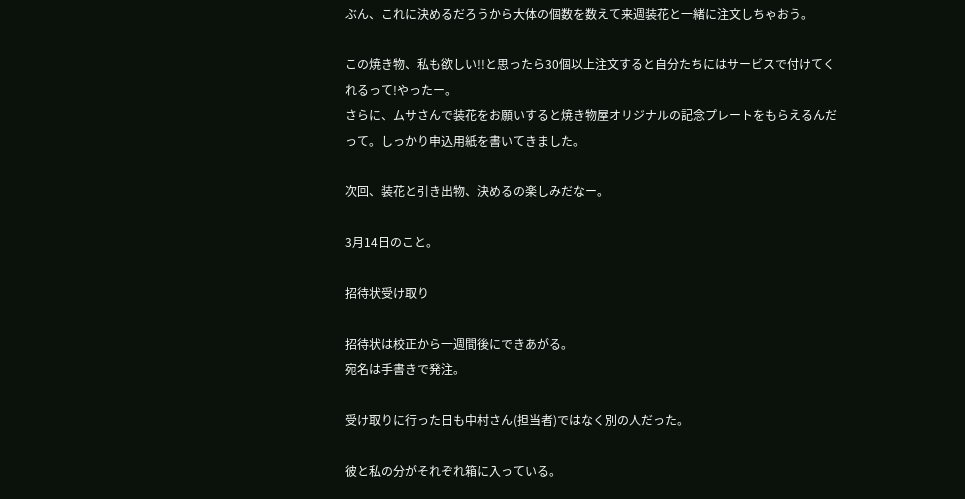ぶん、これに決めるだろうから大体の個数を数えて来週装花と一緒に注文しちゃおう。

この焼き物、私も欲しい!!と思ったら30個以上注文すると自分たちにはサービスで付けてくれるって!やったー。
さらに、ムサさんで装花をお願いすると焼き物屋オリジナルの記念プレートをもらえるんだって。しっかり申込用紙を書いてきました。

次回、装花と引き出物、決めるの楽しみだなー。

3月14日のこと。

招待状受け取り

招待状は校正から一週間後にできあがる。
宛名は手書きで発注。

受け取りに行った日も中村さん(担当者)ではなく別の人だった。

彼と私の分がそれぞれ箱に入っている。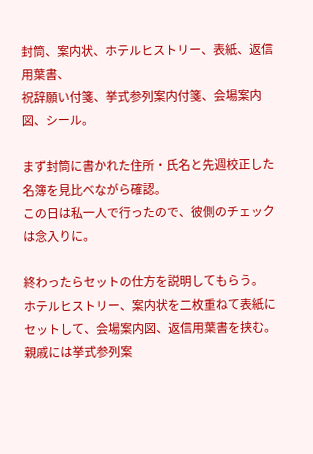封筒、案内状、ホテルヒストリー、表紙、返信用葉書、
祝辞願い付箋、挙式参列案内付箋、会場案内図、シール。

まず封筒に書かれた住所・氏名と先週校正した名簿を見比べながら確認。
この日は私一人で行ったので、彼側のチェックは念入りに。

終わったらセットの仕方を説明してもらう。
ホテルヒストリー、案内状を二枚重ねて表紙にセットして、会場案内図、返信用葉書を挟む。
親戚には挙式参列案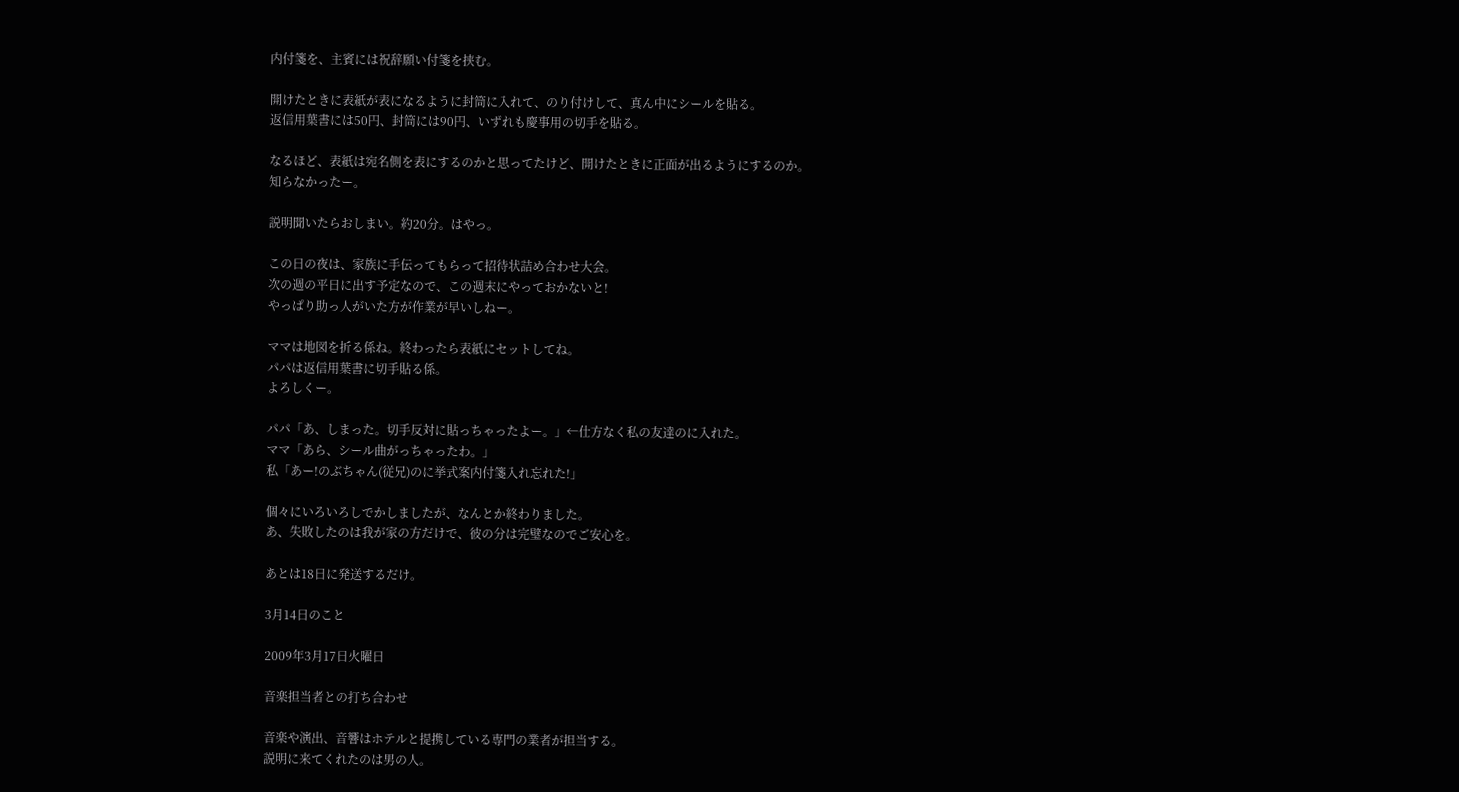内付箋を、主賓には祝辞願い付箋を挟む。

開けたときに表紙が表になるように封筒に入れて、のり付けして、真ん中にシールを貼る。
返信用葉書には50円、封筒には90円、いずれも慶事用の切手を貼る。

なるほど、表紙は宛名側を表にするのかと思ってたけど、開けたときに正面が出るようにするのか。
知らなかったー。

説明聞いたらおしまい。約20分。はやっ。

この日の夜は、家族に手伝ってもらって招待状詰め合わせ大会。
次の週の平日に出す予定なので、この週末にやっておかないと!
やっぱり助っ人がいた方が作業が早いしねー。

ママは地図を折る係ね。終わったら表紙にセットしてね。
パパは返信用葉書に切手貼る係。
よろしくー。

パパ「あ、しまった。切手反対に貼っちゃったよー。」←仕方なく私の友達のに入れた。
ママ「あら、シール曲がっちゃったわ。」
私「あー!のぶちゃん(従兄)のに挙式案内付箋入れ忘れた!」

個々にいろいろしでかしましたが、なんとか終わりました。
あ、失敗したのは我が家の方だけで、彼の分は完璧なのでご安心を。

あとは18日に発送するだけ。

3月14日のこと

2009年3月17日火曜日

音楽担当者との打ち合わせ

音楽や演出、音響はホテルと提携している専門の業者が担当する。
説明に来てくれたのは男の人。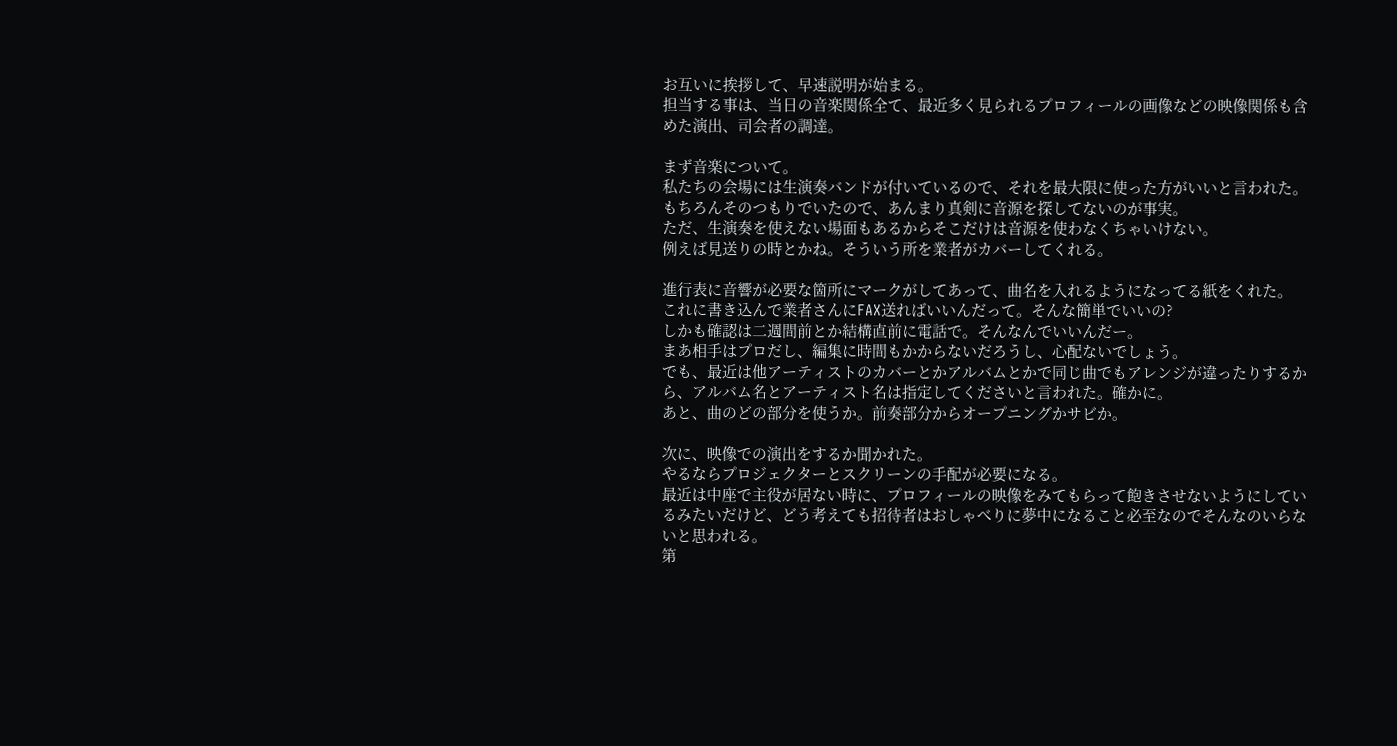お互いに挨拶して、早速説明が始まる。
担当する事は、当日の音楽関係全て、最近多く見られるプロフィールの画像などの映像関係も含めた演出、司会者の調達。

まず音楽について。
私たちの会場には生演奏バンドが付いているので、それを最大限に使った方がいいと言われた。もちろんそのつもりでいたので、あんまり真剣に音源を探してないのが事実。
ただ、生演奏を使えない場面もあるからそこだけは音源を使わなくちゃいけない。
例えば見送りの時とかね。そういう所を業者がカバーしてくれる。

進行表に音響が必要な箇所にマークがしてあって、曲名を入れるようになってる紙をくれた。
これに書き込んで業者さんにFAX送ればいいんだって。そんな簡単でいいの?
しかも確認は二週間前とか結構直前に電話で。そんなんでいいんだー。
まあ相手はプロだし、編集に時間もかからないだろうし、心配ないでしょう。
でも、最近は他アーティストのカバーとかアルバムとかで同じ曲でもアレンジが違ったりするから、アルバム名とアーティスト名は指定してくださいと言われた。確かに。
あと、曲のどの部分を使うか。前奏部分からオープニングかサビか。

次に、映像での演出をするか聞かれた。
やるならプロジェクターとスクリーンの手配が必要になる。
最近は中座で主役が居ない時に、プロフィールの映像をみてもらって飽きさせないようにしているみたいだけど、どう考えても招待者はおしゃべりに夢中になること必至なのでそんなのいらないと思われる。
第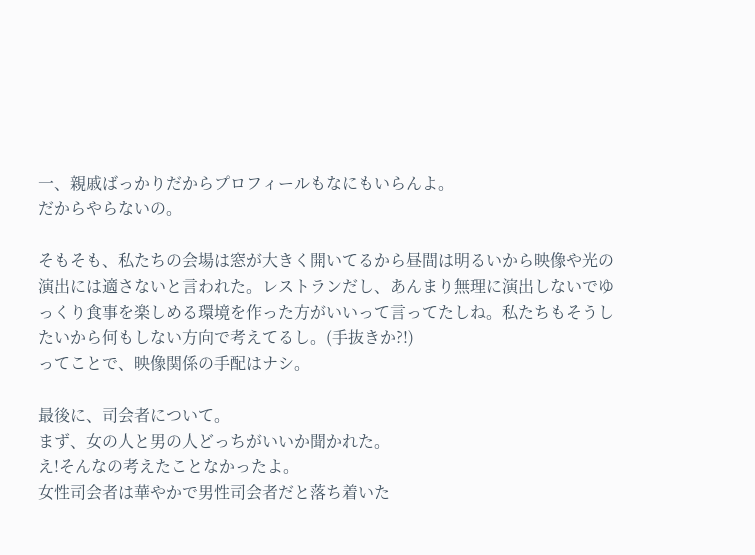一、親戚ばっかりだからプロフィールもなにもいらんよ。
だからやらないの。

そもそも、私たちの会場は窓が大きく開いてるから昼間は明るいから映像や光の演出には適さないと言われた。レストランだし、あんまり無理に演出しないでゆっくり食事を楽しめる環境を作った方がいいって言ってたしね。私たちもそうしたいから何もしない方向で考えてるし。(手抜きか?!)
ってことで、映像関係の手配はナシ。

最後に、司会者について。
まず、女の人と男の人どっちがいいか聞かれた。
え!そんなの考えたことなかったよ。
女性司会者は華やかで男性司会者だと落ち着いた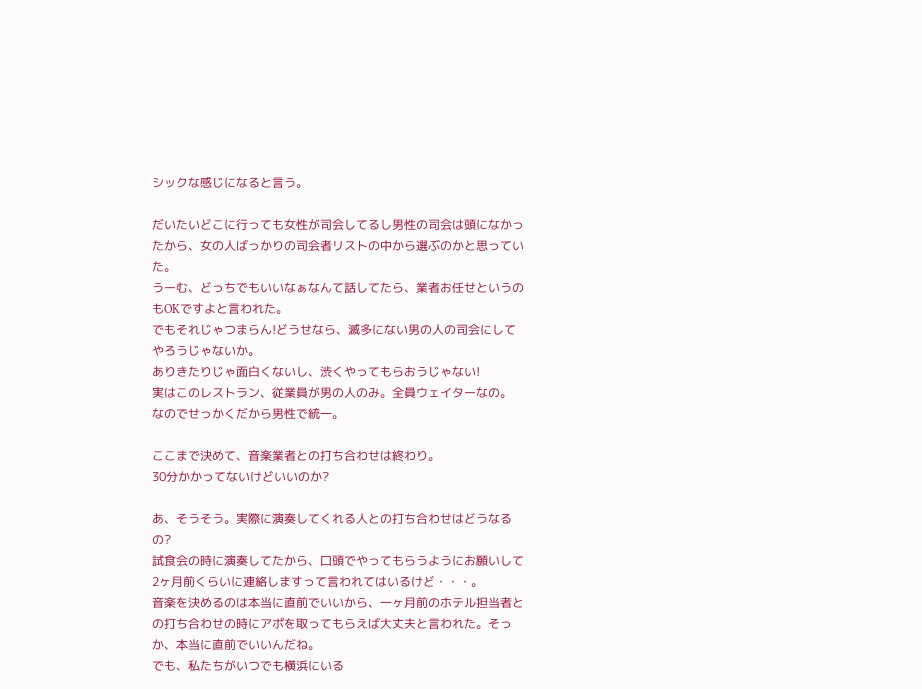シックな感じになると言う。

だいたいどこに行っても女性が司会してるし男性の司会は頭になかったから、女の人ばっかりの司会者リストの中から選ぶのかと思っていた。
うーむ、どっちでもいいなぁなんて話してたら、業者お任せというのもOKですよと言われた。
でもそれじゃつまらん!どうせなら、滅多にない男の人の司会にしてやろうじゃないか。
ありきたりじゃ面白くないし、渋くやってもらおうじゃない!
実はこのレストラン、従業員が男の人のみ。全員ウェイターなの。
なのでせっかくだから男性で統一。

ここまで決めて、音楽業者との打ち合わせは終わり。
30分かかってないけどいいのか?

あ、そうそう。実際に演奏してくれる人との打ち合わせはどうなるの?
試食会の時に演奏してたから、口頭でやってもらうようにお願いして2ヶ月前くらいに連絡しますって言われてはいるけど・・・。
音楽を決めるのは本当に直前でいいから、一ヶ月前のホテル担当者との打ち合わせの時にアポを取ってもらえば大丈夫と言われた。そっか、本当に直前でいいんだね。
でも、私たちがいつでも横浜にいる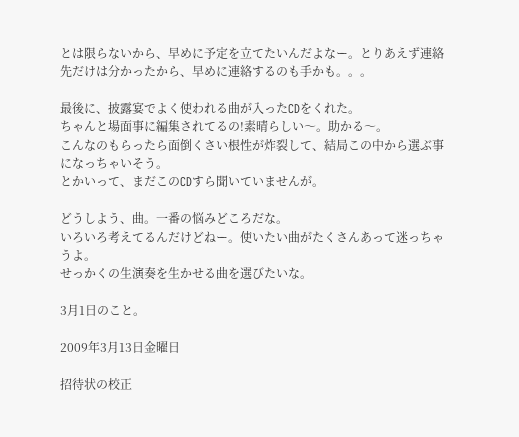とは限らないから、早めに予定を立てたいんだよなー。とりあえず連絡先だけは分かったから、早めに連絡するのも手かも。。。

最後に、披露宴でよく使われる曲が入ったCDをくれた。
ちゃんと場面事に編集されてるの!素晴らしい〜。助かる〜。
こんなのもらったら面倒くさい根性が炸裂して、結局この中から選ぶ事になっちゃいそう。
とかいって、まだこのCDすら聞いていませんが。

どうしよう、曲。一番の悩みどころだな。
いろいろ考えてるんだけどねー。使いたい曲がたくさんあって迷っちゃうよ。
せっかくの生演奏を生かせる曲を選びたいな。

3月1日のこと。

2009年3月13日金曜日

招待状の校正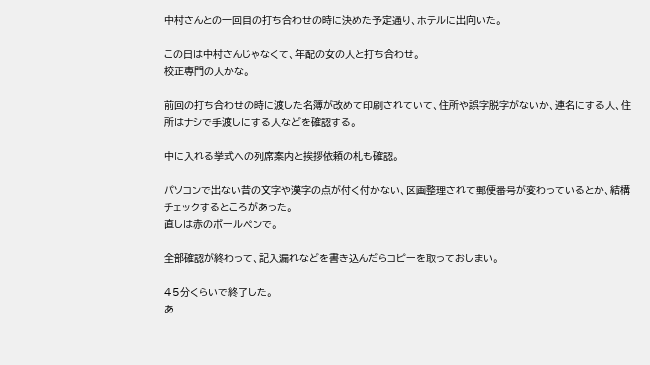中村さんとの一回目の打ち合わせの時に決めた予定通り、ホテルに出向いた。

この日は中村さんじゃなくて、年配の女の人と打ち合わせ。
校正専門の人かな。

前回の打ち合わせの時に渡した名簿が改めて印刷されていて、住所や誤字脱字がないか、連名にする人、住所はナシで手渡しにする人などを確認する。

中に入れる挙式への列席案内と挨拶依頼の札も確認。

パソコンで出ない昔の文字や漢字の点が付く付かない、区画整理されて郵便番号が変わっているとか、結構チェックするところがあった。
直しは赤のボールペンで。

全部確認が終わって、記入漏れなどを書き込んだらコピーを取っておしまい。

45分くらいで終了した。
あ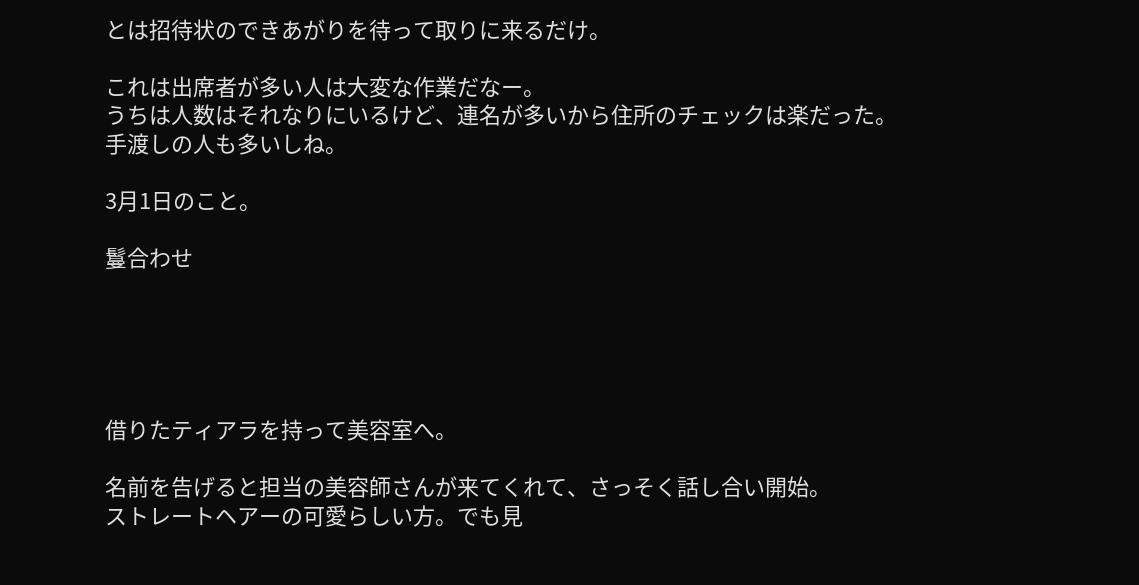とは招待状のできあがりを待って取りに来るだけ。

これは出席者が多い人は大変な作業だなー。
うちは人数はそれなりにいるけど、連名が多いから住所のチェックは楽だった。
手渡しの人も多いしね。

3月1日のこと。

鬘合わせ





借りたティアラを持って美容室へ。

名前を告げると担当の美容師さんが来てくれて、さっそく話し合い開始。
ストレートヘアーの可愛らしい方。でも見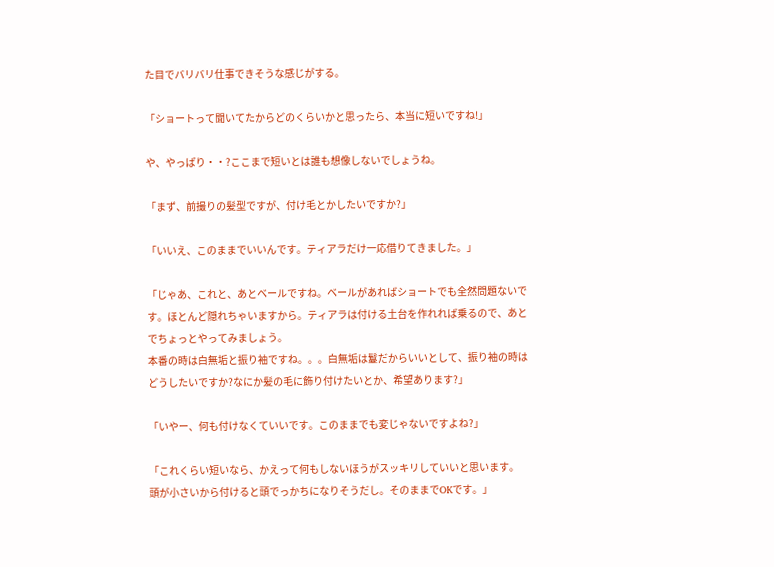た目でバリバリ仕事できそうな感じがする。

「ショートって聞いてたからどのくらいかと思ったら、本当に短いですね!」

や、やっぱり・・?ここまで短いとは誰も想像しないでしょうね。

「まず、前撮りの髪型ですが、付け毛とかしたいですか?」

「いいえ、このままでいいんです。ティアラだけ一応借りてきました。」

「じゃあ、これと、あとベールですね。ベールがあればショートでも全然問題ないです。ほとんど隠れちゃいますから。ティアラは付ける土台を作れれば乗るので、あとでちょっとやってみましょう。
本番の時は白無垢と振り袖ですね。。。白無垢は鬘だからいいとして、振り袖の時はどうしたいですか?なにか髪の毛に飾り付けたいとか、希望あります?」

「いやー、何も付けなくていいです。このままでも変じゃないですよね?」

「これくらい短いなら、かえって何もしないほうがスッキリしていいと思います。
頭が小さいから付けると頭でっかちになりそうだし。そのままでOKです。」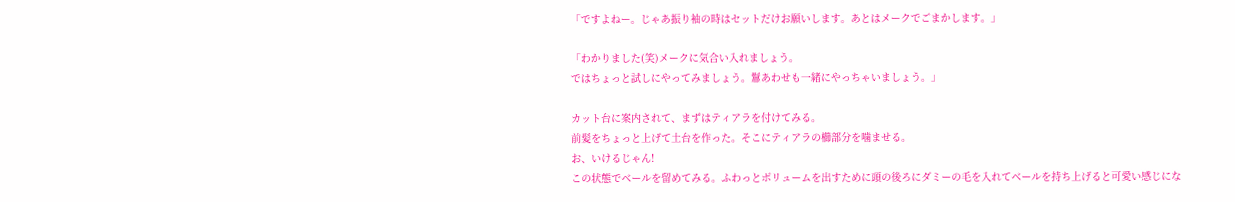「ですよねー。じゃあ振り袖の時はセットだけお願いします。あとはメークでごまかします。」

「わかりました(笑)メークに気合い入れましょう。
ではちょっと試しにやってみましょう。鬘あわせも一緒にやっちゃいましょう。」

カット台に案内されて、まずはティアラを付けてみる。
前髪をちょっと上げて土台を作った。そこにティアラの櫛部分を噛ませる。
お、いけるじゃん!
この状態でベールを留めてみる。ふわっとボリュームを出すために頭の後ろにダミーの毛を入れてベールを持ち上げると可愛い感じにな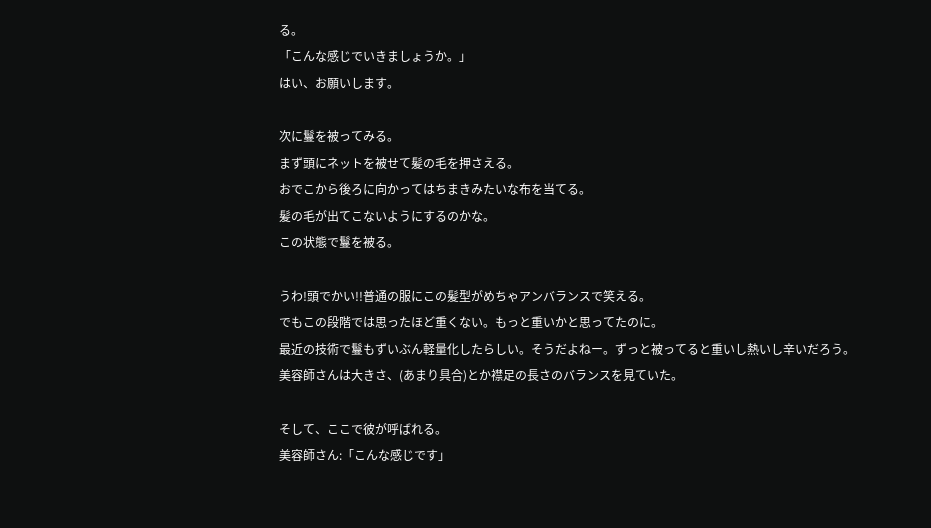る。
「こんな感じでいきましょうか。」
はい、お願いします。

次に鬘を被ってみる。
まず頭にネットを被せて髪の毛を押さえる。
おでこから後ろに向かってはちまきみたいな布を当てる。
髪の毛が出てこないようにするのかな。
この状態で鬘を被る。

うわ!頭でかい!!普通の服にこの髪型がめちゃアンバランスで笑える。
でもこの段階では思ったほど重くない。もっと重いかと思ってたのに。
最近の技術で鬘もずいぶん軽量化したらしい。そうだよねー。ずっと被ってると重いし熱いし辛いだろう。
美容師さんは大きさ、(あまり具合)とか襟足の長さのバランスを見ていた。

そして、ここで彼が呼ばれる。
美容師さん:「こんな感じです」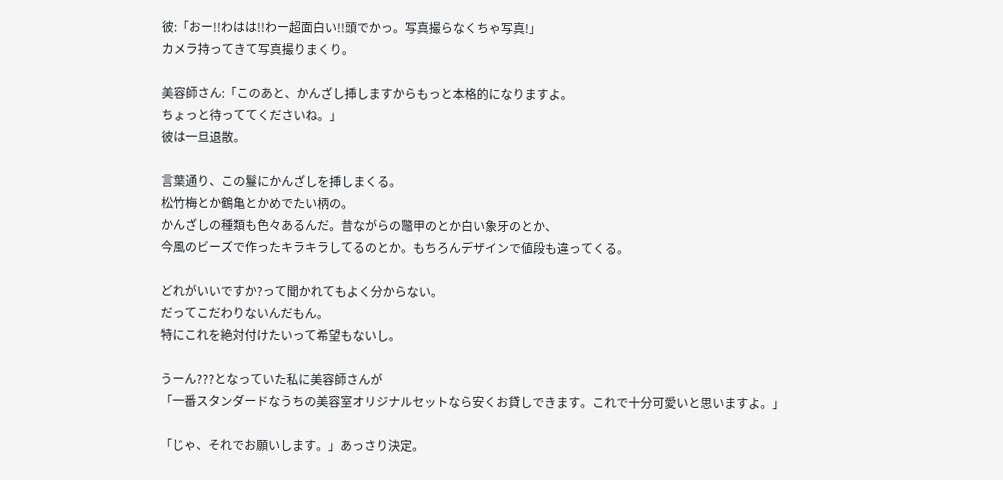彼:「おー!!わはは!!わー超面白い!!頭でかっ。写真撮らなくちゃ写真!」
カメラ持ってきて写真撮りまくり。

美容師さん:「このあと、かんざし挿しますからもっと本格的になりますよ。
ちょっと待っててくださいね。」
彼は一旦退散。

言葉通り、この鬘にかんざしを挿しまくる。
松竹梅とか鶴亀とかめでたい柄の。
かんざしの種類も色々あるんだ。昔ながらの鼈甲のとか白い象牙のとか、
今風のビーズで作ったキラキラしてるのとか。もちろんデザインで値段も違ってくる。

どれがいいですか?って聞かれてもよく分からない。
だってこだわりないんだもん。
特にこれを絶対付けたいって希望もないし。

うーん???となっていた私に美容師さんが
「一番スタンダードなうちの美容室オリジナルセットなら安くお貸しできます。これで十分可愛いと思いますよ。」

「じゃ、それでお願いします。」あっさり決定。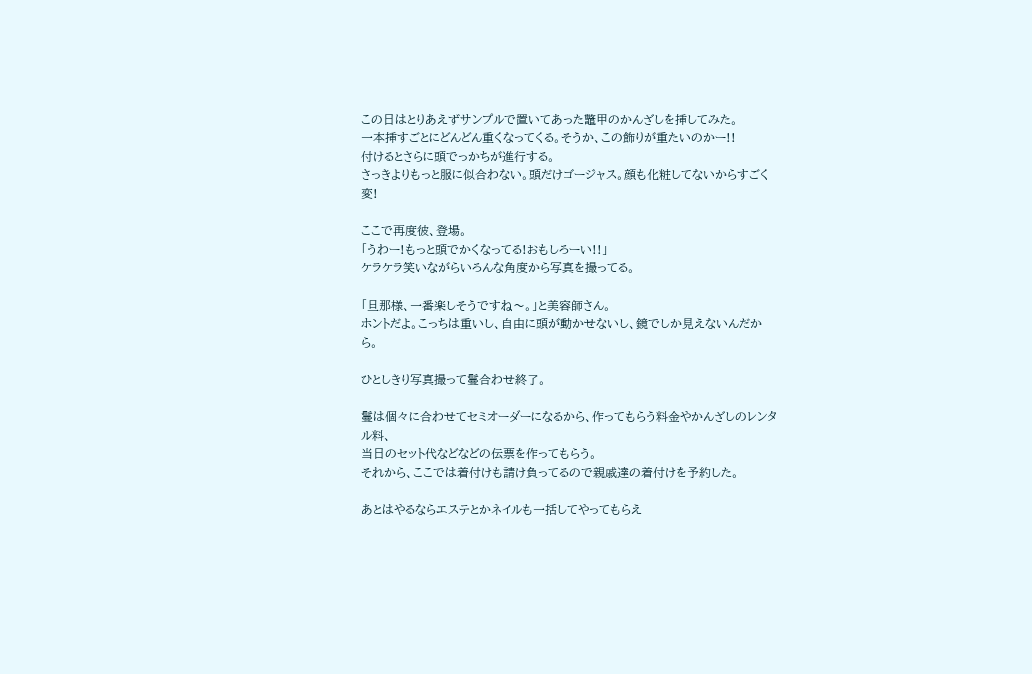この日はとりあえずサンプルで置いてあった鼈甲のかんざしを挿してみた。
一本挿すごとにどんどん重くなってくる。そうか、この飾りが重たいのかー!!
付けるとさらに頭でっかちが進行する。
さっきよりもっと服に似合わない。頭だけゴージャス。顔も化粧してないからすごく変!

ここで再度彼、登場。
「うわー!もっと頭でかくなってる!おもしろーい!!」
ケラケラ笑いながらいろんな角度から写真を撮ってる。

「旦那様、一番楽しそうですね〜。」と美容師さん。
ホントだよ。こっちは重いし、自由に頭が動かせないし、鏡でしか見えないんだから。

ひとしきり写真撮って鬘合わせ終了。

鬘は個々に合わせてセミオーダーになるから、作ってもらう料金やかんざしのレンタル料、
当日のセット代などなどの伝票を作ってもらう。
それから、ここでは着付けも請け負ってるので親戚達の着付けを予約した。

あとはやるならエステとかネイルも一括してやってもらえ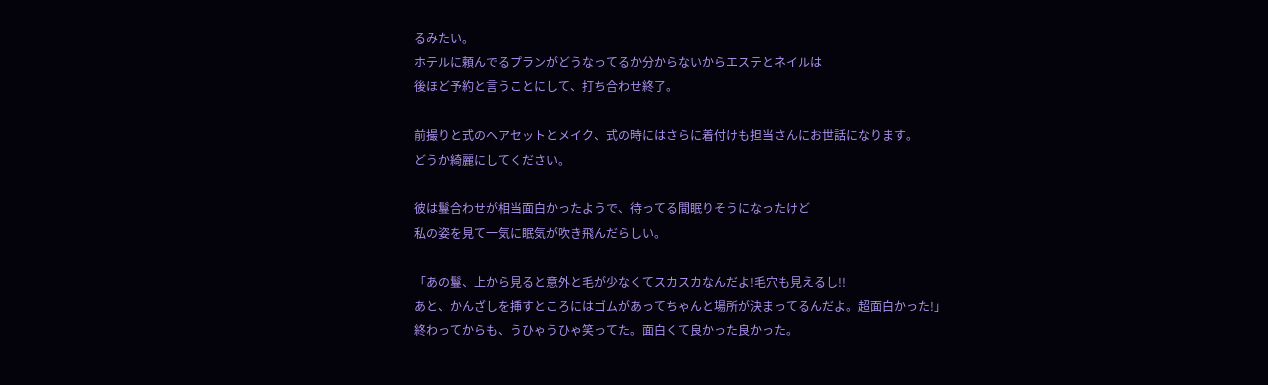るみたい。
ホテルに頼んでるプランがどうなってるか分からないからエステとネイルは
後ほど予約と言うことにして、打ち合わせ終了。

前撮りと式のヘアセットとメイク、式の時にはさらに着付けも担当さんにお世話になります。
どうか綺麗にしてください。

彼は鬘合わせが相当面白かったようで、待ってる間眠りそうになったけど
私の姿を見て一気に眠気が吹き飛んだらしい。

「あの鬘、上から見ると意外と毛が少なくてスカスカなんだよ!毛穴も見えるし!!
あと、かんざしを挿すところにはゴムがあってちゃんと場所が決まってるんだよ。超面白かった!」
終わってからも、うひゃうひゃ笑ってた。面白くて良かった良かった。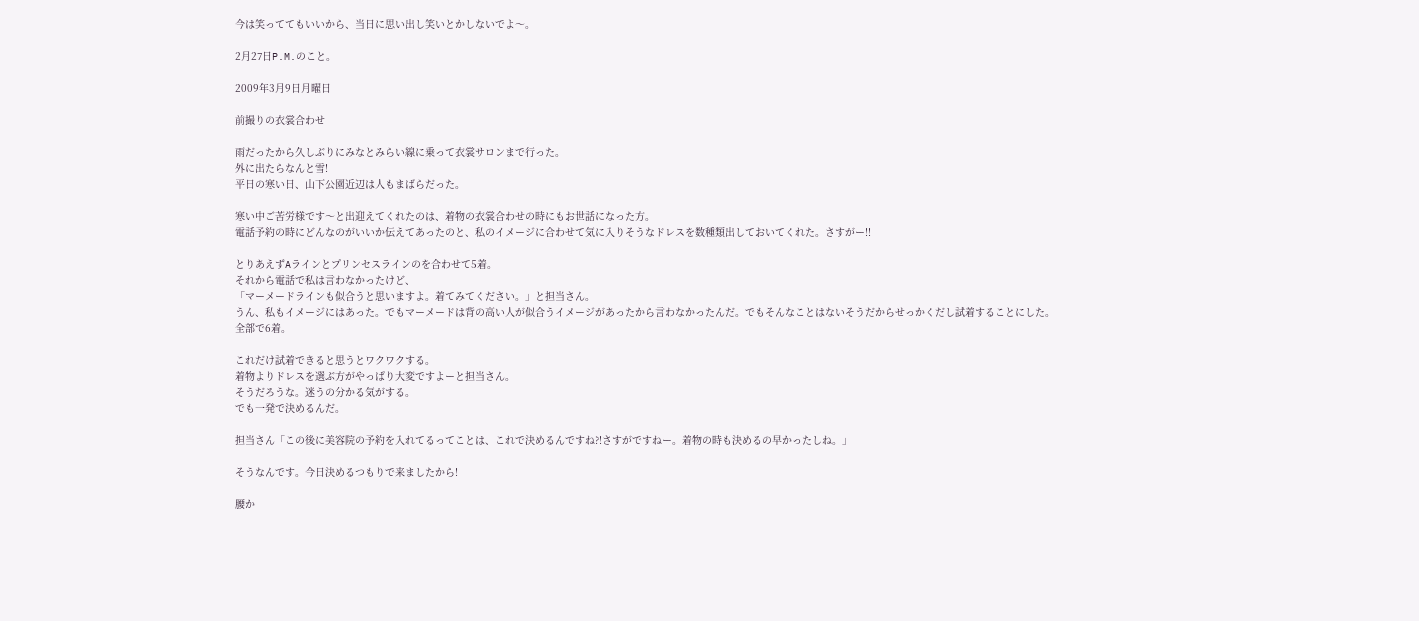今は笑っててもいいから、当日に思い出し笑いとかしないでよ〜。

2月27日P.M.のこと。

2009年3月9日月曜日

前撮りの衣裳合わせ

雨だったから久しぶりにみなとみらい線に乗って衣裳サロンまで行った。
外に出たらなんと雪!
平日の寒い日、山下公園近辺は人もまばらだった。

寒い中ご苦労様です〜と出迎えてくれたのは、着物の衣裳合わせの時にもお世話になった方。
電話予約の時にどんなのがいいか伝えてあったのと、私のイメージに合わせて気に入りそうなドレスを数種類出しておいてくれた。さすがー!!

とりあえずAラインとプリンセスラインのを合わせて5着。
それから電話で私は言わなかったけど、
「マーメードラインも似合うと思いますよ。着てみてください。」と担当さん。
うん、私もイメージにはあった。でもマーメードは背の高い人が似合うイメージがあったから言わなかったんだ。でもそんなことはないそうだからせっかくだし試着することにした。
全部で6着。

これだけ試着できると思うとワクワクする。
着物よりドレスを選ぶ方がやっぱり大変ですよーと担当さん。
そうだろうな。迷うの分かる気がする。
でも一発で決めるんだ。

担当さん「この後に美容院の予約を入れてるってことは、これで決めるんですね?!さすがですねー。着物の時も決めるの早かったしね。」

そうなんです。今日決めるつもりで来ましたから!

腰か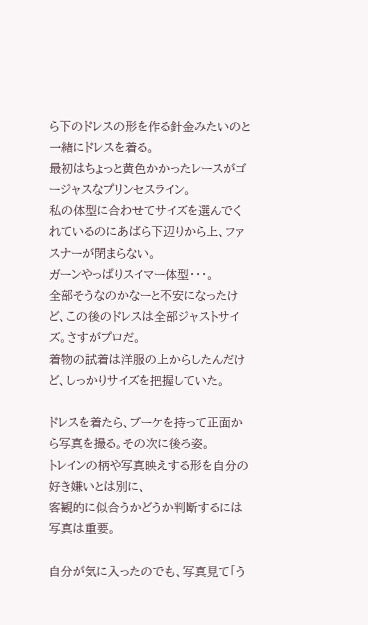ら下のドレスの形を作る針金みたいのと一緒にドレスを着る。
最初はちょっと黄色かかったレースがゴージャスなプリンセスライン。
私の体型に合わせてサイズを選んでくれているのにあばら下辺りから上、ファスナーが閉まらない。
ガーンやっぱりスイマー体型・・・。
全部そうなのかなーと不安になったけど、この後のドレスは全部ジャストサイズ。さすがプロだ。
着物の試着は洋服の上からしたんだけど、しっかりサイズを把握していた。

ドレスを着たら、ブーケを持って正面から写真を撮る。その次に後ろ姿。
トレインの柄や写真映えする形を自分の好き嫌いとは別に、
客観的に似合うかどうか判断するには写真は重要。

自分が気に入ったのでも、写真見て「う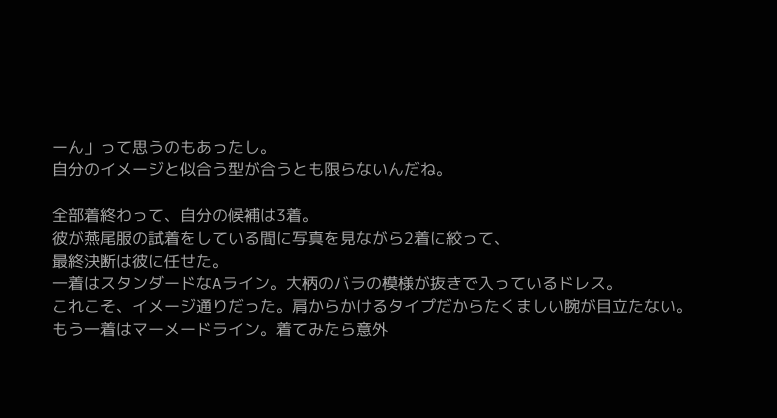ーん」って思うのもあったし。
自分のイメージと似合う型が合うとも限らないんだね。

全部着終わって、自分の候補は3着。
彼が燕尾服の試着をしている間に写真を見ながら2着に絞って、
最終決断は彼に任せた。
一着はスタンダードなAライン。大柄のバラの模様が抜きで入っているドレス。
これこそ、イメージ通りだった。肩からかけるタイプだからたくましい腕が目立たない。
もう一着はマーメードライン。着てみたら意外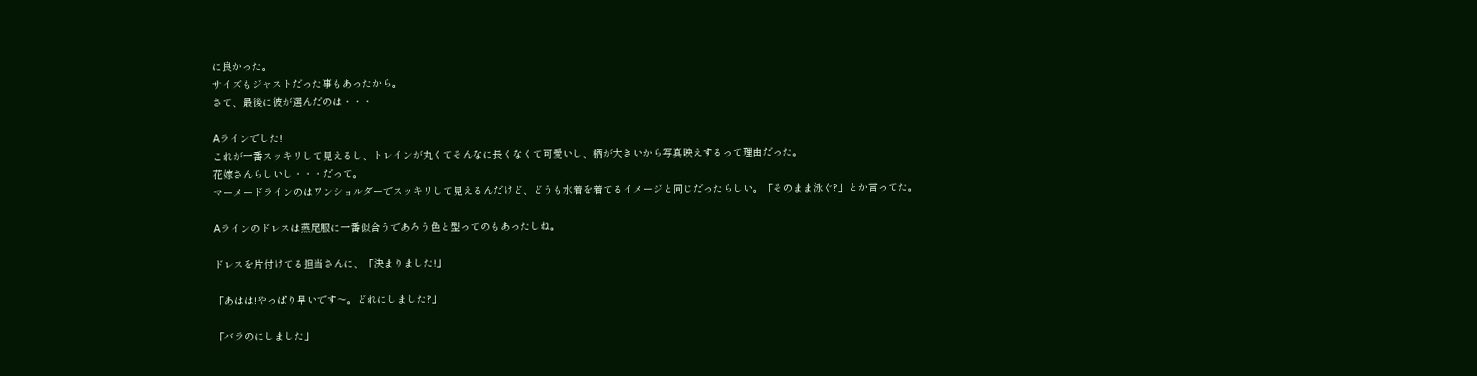に良かった。
サイズもジャストだった事もあったから。
さて、最後に彼が選んだのは・・・

Aラインでした!
これが一番スッキリして見えるし、トレインが丸くてそんなに長くなくて可愛いし、柄が大きいから写真映えするって理由だった。
花嫁さんらしいし・・・だって。
マーメードラインのはワンショルダーでスッキリして見えるんだけど、どうも水着を着てるイメージと同じだったらしい。「そのまま泳ぐ?」とか言ってた。

Aラインのドレスは燕尾服に一番似合うであろう色と型ってのもあったしね。

ドレスを片付けてる担当さんに、「決まりました!」

「あはは!やっぱり早いです〜。どれにしました?」

「バラのにしました」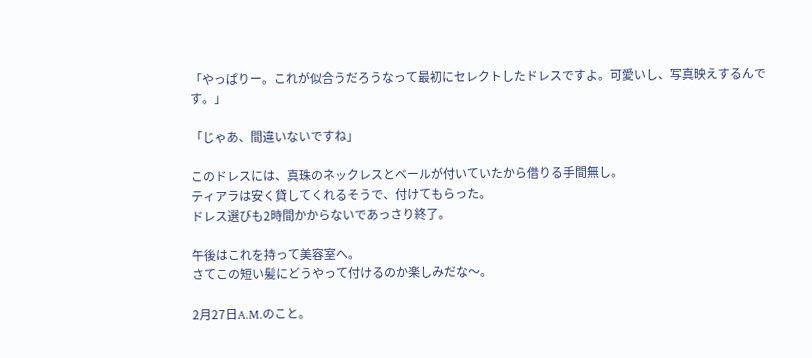「やっぱりー。これが似合うだろうなって最初にセレクトしたドレスですよ。可愛いし、写真映えするんです。」

「じゃあ、間違いないですね」

このドレスには、真珠のネックレスとベールが付いていたから借りる手間無し。
ティアラは安く貸してくれるそうで、付けてもらった。
ドレス選びも2時間かからないであっさり終了。

午後はこれを持って美容室へ。
さてこの短い髪にどうやって付けるのか楽しみだな〜。

2月27日A.M.のこと。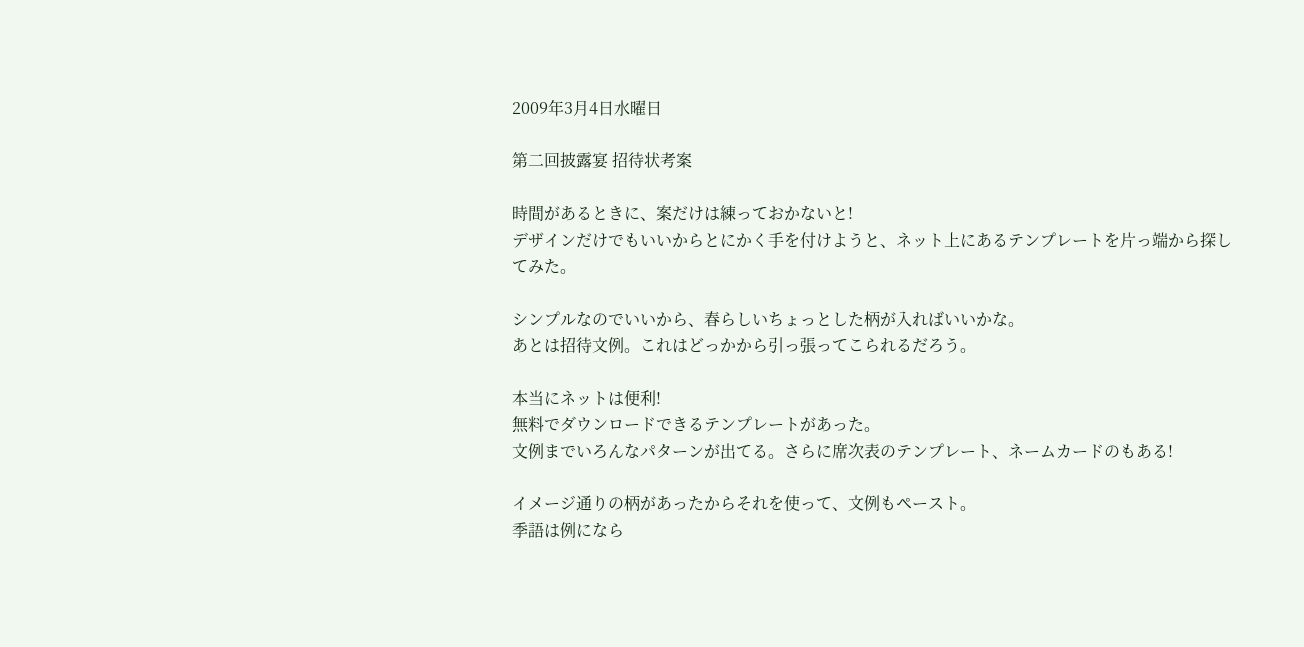2009年3月4日水曜日

第二回披露宴 招待状考案

時間があるときに、案だけは練っておかないと!
デザインだけでもいいからとにかく手を付けようと、ネット上にあるテンプレートを片っ端から探してみた。

シンプルなのでいいから、春らしいちょっとした柄が入ればいいかな。
あとは招待文例。これはどっかから引っ張ってこられるだろう。

本当にネットは便利!
無料でダウンロードできるテンプレートがあった。
文例までいろんなパターンが出てる。さらに席次表のテンプレート、ネームカードのもある!

イメージ通りの柄があったからそれを使って、文例もペースト。
季語は例になら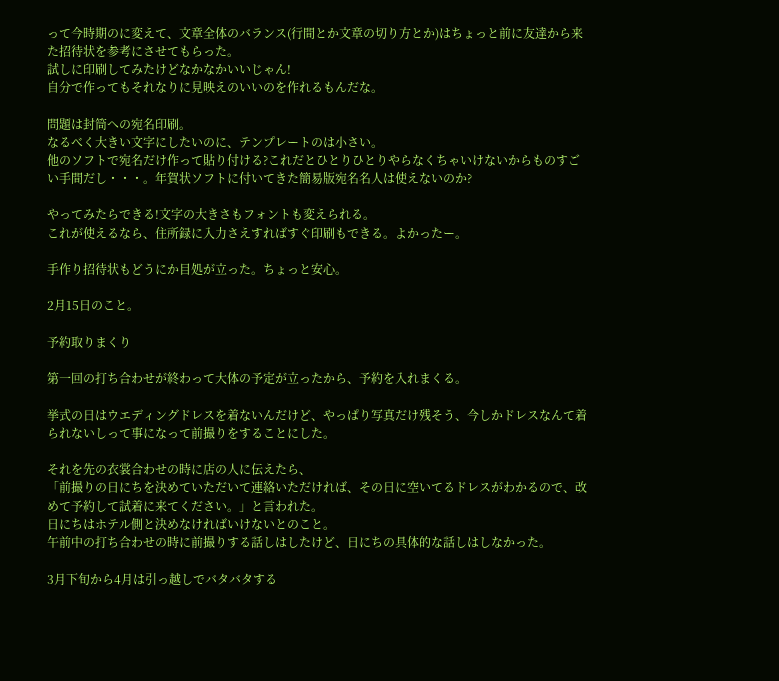って今時期のに変えて、文章全体のバランス(行間とか文章の切り方とか)はちょっと前に友達から来た招待状を参考にさせてもらった。
試しに印刷してみたけどなかなかいいじゃん!
自分で作ってもそれなりに見映えのいいのを作れるもんだな。

問題は封筒への宛名印刷。
なるべく大きい文字にしたいのに、テンプレートのは小さい。
他のソフトで宛名だけ作って貼り付ける?これだとひとりひとりやらなくちゃいけないからものすごい手間だし・・・。年賀状ソフトに付いてきた簡易版宛名名人は使えないのか?

やってみたらできる!文字の大きさもフォントも変えられる。
これが使えるなら、住所録に入力さえすればすぐ印刷もできる。よかったー。

手作り招待状もどうにか目処が立った。ちょっと安心。

2月15日のこと。

予約取りまくり

第一回の打ち合わせが終わって大体の予定が立ったから、予約を入れまくる。

挙式の日はウエディングドレスを着ないんだけど、やっぱり写真だけ残そう、今しかドレスなんて着られないしって事になって前撮りをすることにした。

それを先の衣裳合わせの時に店の人に伝えたら、
「前撮りの日にちを決めていただいて連絡いただければ、その日に空いてるドレスがわかるので、改めて予約して試着に来てください。」と言われた。
日にちはホテル側と決めなければいけないとのこと。
午前中の打ち合わせの時に前撮りする話しはしたけど、日にちの具体的な話しはしなかった。

3月下旬から4月は引っ越しでバタバタする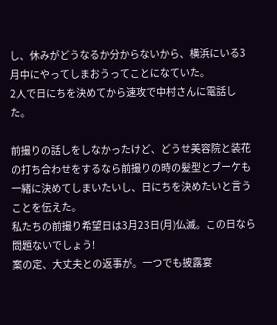し、休みがどうなるか分からないから、横浜にいる3月中にやってしまおうってことになていた。
2人で日にちを決めてから速攻で中村さんに電話した。

前撮りの話しをしなかったけど、どうせ美容院と装花の打ち合わせをするなら前撮りの時の髪型とブーケも一緒に決めてしまいたいし、日にちを決めたいと言うことを伝えた。
私たちの前撮り希望日は3月23日(月)仏滅。この日なら問題ないでしょう!
案の定、大丈夫との返事が。一つでも披露宴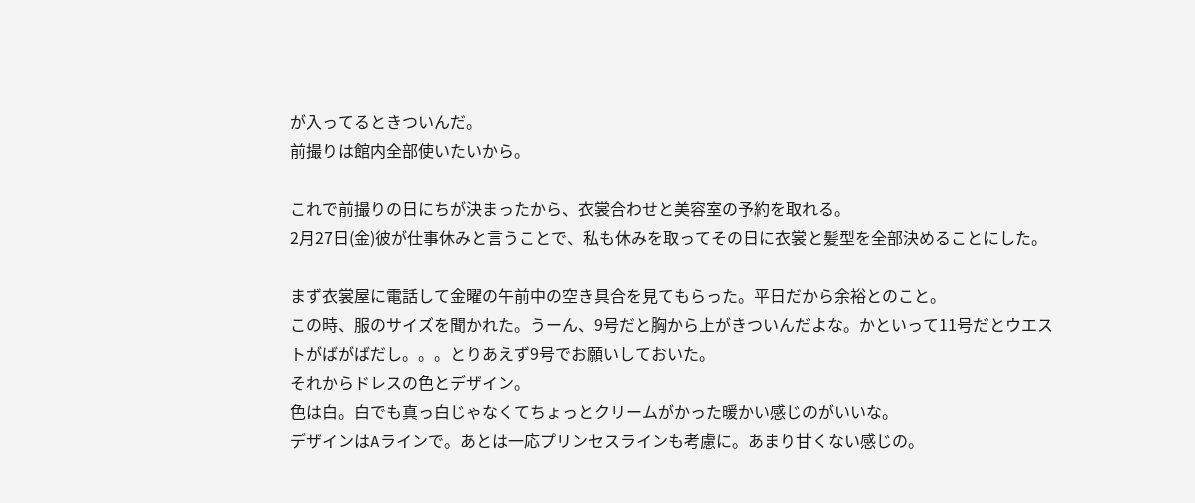が入ってるときついんだ。
前撮りは館内全部使いたいから。

これで前撮りの日にちが決まったから、衣裳合わせと美容室の予約を取れる。
2月27日(金)彼が仕事休みと言うことで、私も休みを取ってその日に衣裳と髪型を全部決めることにした。

まず衣裳屋に電話して金曜の午前中の空き具合を見てもらった。平日だから余裕とのこと。
この時、服のサイズを聞かれた。うーん、9号だと胸から上がきついんだよな。かといって11号だとウエストがばがばだし。。。とりあえず9号でお願いしておいた。
それからドレスの色とデザイン。
色は白。白でも真っ白じゃなくてちょっとクリームがかった暖かい感じのがいいな。
デザインはAラインで。あとは一応プリンセスラインも考慮に。あまり甘くない感じの。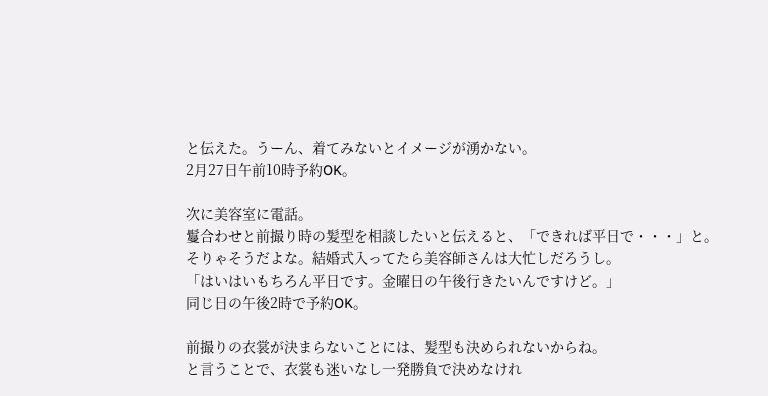と伝えた。うーん、着てみないとイメージが湧かない。
2月27日午前10時予約OK。

次に美容室に電話。
鬘合わせと前撮り時の髪型を相談したいと伝えると、「できれば平日で・・・」と。
そりゃそうだよな。結婚式入ってたら美容師さんは大忙しだろうし。
「はいはいもちろん平日です。金曜日の午後行きたいんですけど。」
同じ日の午後2時で予約OK。

前撮りの衣裳が決まらないことには、髪型も決められないからね。
と言うことで、衣裳も迷いなし一発勝負で決めなけれ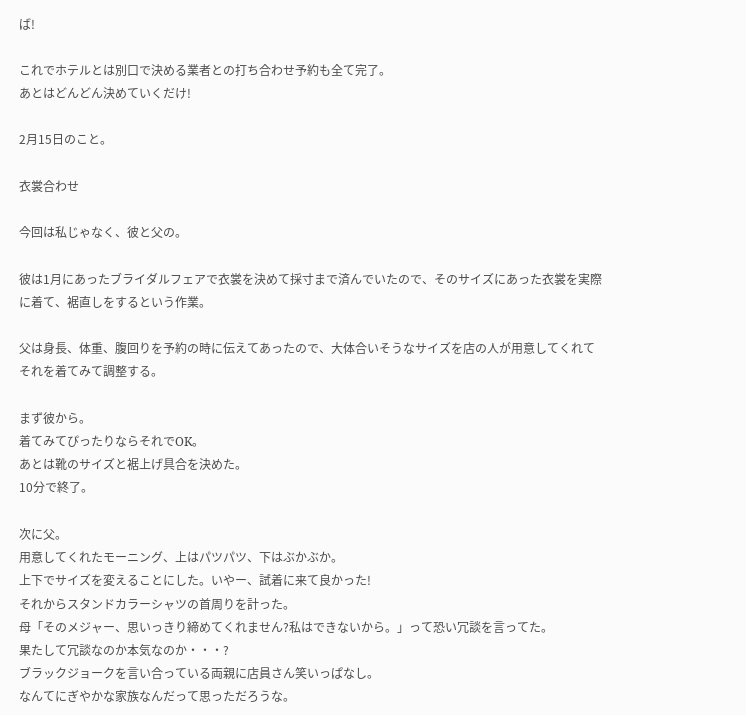ば!

これでホテルとは別口で決める業者との打ち合わせ予約も全て完了。
あとはどんどん決めていくだけ!

2月15日のこと。

衣裳合わせ

今回は私じゃなく、彼と父の。

彼は1月にあったブライダルフェアで衣裳を決めて採寸まで済んでいたので、そのサイズにあった衣裳を実際に着て、裾直しをするという作業。

父は身長、体重、腹回りを予約の時に伝えてあったので、大体合いそうなサイズを店の人が用意してくれてそれを着てみて調整する。

まず彼から。
着てみてぴったりならそれでOK。
あとは靴のサイズと裾上げ具合を決めた。
10分で終了。

次に父。
用意してくれたモーニング、上はパツパツ、下はぶかぶか。
上下でサイズを変えることにした。いやー、試着に来て良かった!
それからスタンドカラーシャツの首周りを計った。
母「そのメジャー、思いっきり締めてくれません?私はできないから。」って恐い冗談を言ってた。
果たして冗談なのか本気なのか・・・?
ブラックジョークを言い合っている両親に店員さん笑いっぱなし。
なんてにぎやかな家族なんだって思っただろうな。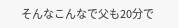そんなこんなで父も20分で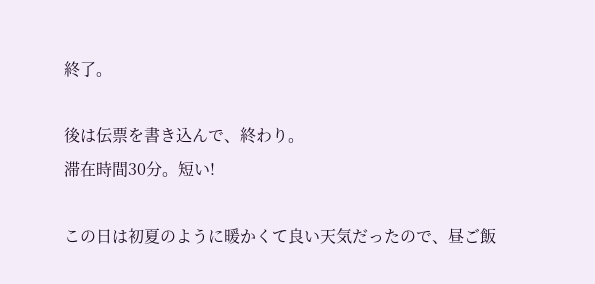終了。

後は伝票を書き込んで、終わり。
滞在時間30分。短い!

この日は初夏のように暖かくて良い天気だったので、昼ご飯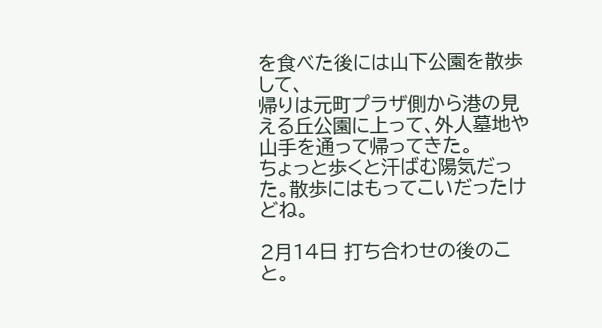を食べた後には山下公園を散歩して、
帰りは元町プラザ側から港の見える丘公園に上って、外人墓地や山手を通って帰ってきた。
ちょっと歩くと汗ばむ陽気だった。散歩にはもってこいだったけどね。

2月14日 打ち合わせの後のこと。